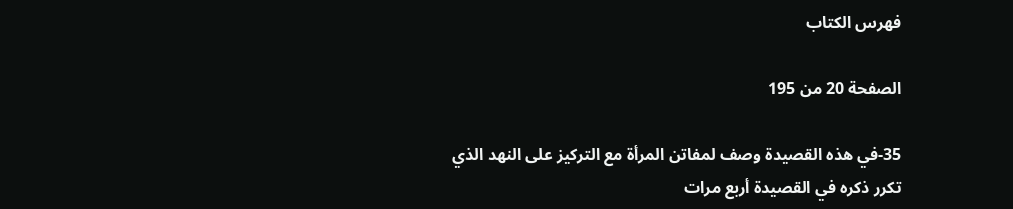فهرس الكتاب

الصفحة 20 من 195

35-في هذه القصيدة وصف لمفاتن المرأة مع التركيز على النهد الذي تكرر ذكره في القصيدة أربع مرات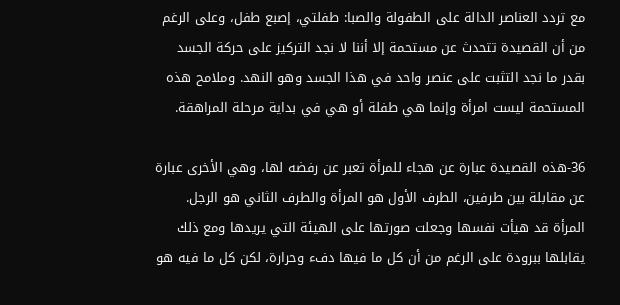مع تردد العناصر الدالة على الطفولة والصبا: طفلتي، إصبع طفل، وعلى الرغم من أن القصيدة تتحدث عن مستحمة إلا أننا لا نجد التركيز على حركة الجسد بقدر ما نجد التثبت على عنصر واحد في هذا الجسد وهو النهد. وملامح هذه المستحمة ليست امرأة وإنما هي طفلة أو هي في بداية مرحلة المراهقة.

36-هذه القصيدة عبارة عن هجاء للمرأة تعبر عن رفضه لها، وهي الأخرى عبارة عن مقابلة بين طرفين، الطرف الأول هو المرأة والطرف الثاني هو الرجل. المرأة قد هيأت نفسها وجعلت صورتها على الهيئة التي يريدها ومع ذلك يقابلها ببرودة على الرغم من أن كل ما فيها دفء وحرارة، لكن كل ما فيه هو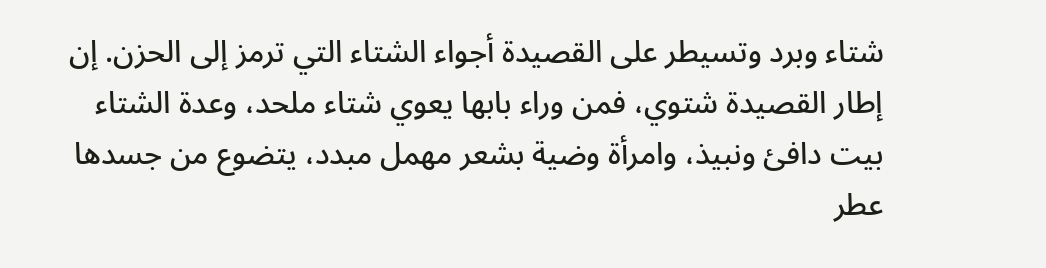شتاء وبرد وتسيطر على القصيدة أجواء الشتاء التي ترمز إلى الحزن. إن إطار القصيدة شتوي، فمن وراء بابها يعوي شتاء ملحد، وعدة الشتاء بيت دافئ ونبيذ، وامرأة وضية بشعر مهمل مبدد، يتضوع من جسدها عطر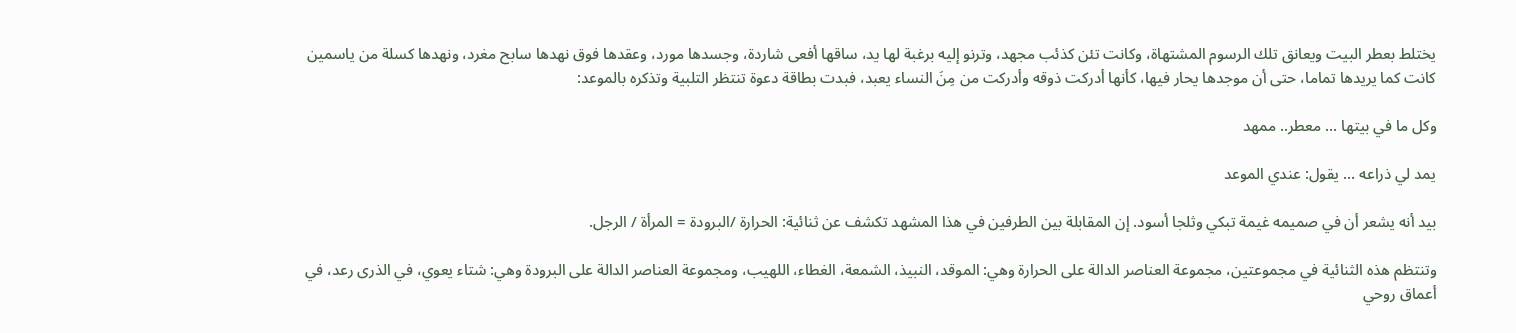يختلط بعطر البيت ويعانق تلك الرسوم المشتهاة، وكانت تئن كذئب مجهد، وترنو إليه برغبة لها يد، ساقها أفعى شاردة، وجسدها مورد، وعقدها فوق نهدها سابح مغرد، ونهدها كسلة من ياسمين كانت كما يريدها تماما، حتى أن موجدها يحار فيها، كأنها أدركت ذوقه وأدركت من مِنَ النساء يعبد، فبدت بطاقة دعوة تنتظر التلبية وتذكره بالموعد:

وكل ما في بيتها ... معطر.. ممهد

يمد لي ذراعه ... يقول: عندي الموعد

بيد أنه يشعر أن في صميمه غيمة تبكي وثلجا أسود. إن المقابلة بين الطرفين في هذا المشهد تكشف عن ثنائية: الحرارة /البرودة = المرأة / الرجل.

وتنتظم هذه الثنائية في مجموعتين، مجموعة العناصر الدالة على الحرارة وهي: الموقد، النبيذ، الشمعة، الغطاء، اللهيب، ومجموعة العناصر الدالة على البرودة وهي: شتاء يعوي، في الذرى رعد، في أعماق روحي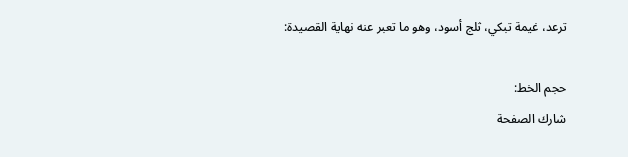ترعد، غيمة تبكي، ثلج أسود، وهو ما تعبر عنه نهاية القصيدة:

حجم الخط:
شارك الصفحة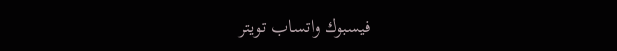فيسبوك واتساب تويتر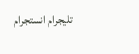تليجرام انستجرام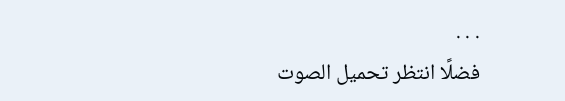. . .
فضلًا انتظر تحميل الصوت